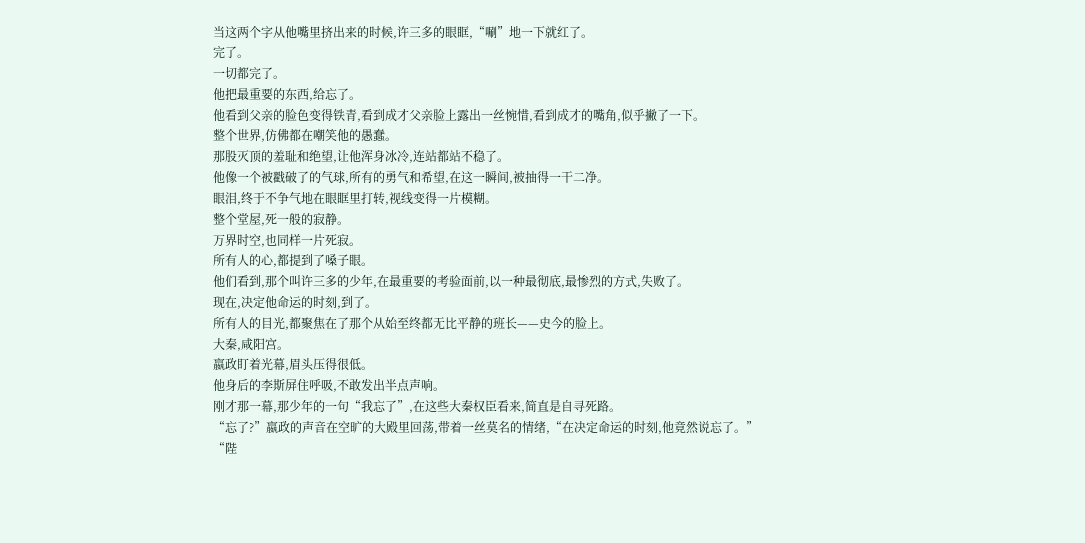当这两个字从他嘴里挤出来的时候,许三多的眼眶,“唰”地一下就红了。
完了。
一切都完了。
他把最重要的东西,给忘了。
他看到父亲的脸色变得铁青,看到成才父亲脸上露出一丝惋惜,看到成才的嘴角,似乎撇了一下。
整个世界,仿佛都在嘲笑他的愚蠢。
那股灭顶的羞耻和绝望,让他浑身冰冷,连站都站不稳了。
他像一个被戳破了的气球,所有的勇气和希望,在这一瞬间,被抽得一干二净。
眼泪,终于不争气地在眼眶里打转,视线变得一片模糊。
整个堂屋,死一般的寂静。
万界时空,也同样一片死寂。
所有人的心,都提到了嗓子眼。
他们看到,那个叫许三多的少年,在最重要的考验面前,以一种最彻底,最惨烈的方式,失败了。
现在,决定他命运的时刻,到了。
所有人的目光,都聚焦在了那个从始至终都无比平静的班长——史今的脸上。
大秦,咸阳宫。
嬴政盯着光幕,眉头压得很低。
他身后的李斯屏住呼吸,不敢发出半点声响。
刚才那一幕,那少年的一句“我忘了”,在这些大秦权臣看来,简直是自寻死路。
“忘了?”嬴政的声音在空旷的大殿里回荡,带着一丝莫名的情绪,“在决定命运的时刻,他竟然说忘了。”
“陛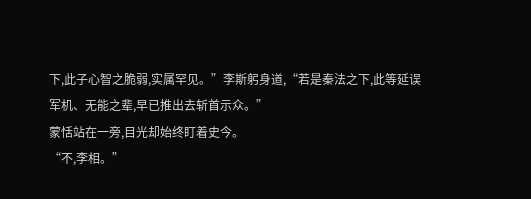下,此子心智之脆弱,实属罕见。”李斯躬身道,“若是秦法之下,此等延误军机、无能之辈,早已推出去斩首示众。”
蒙恬站在一旁,目光却始终盯着史今。
“不,李相。”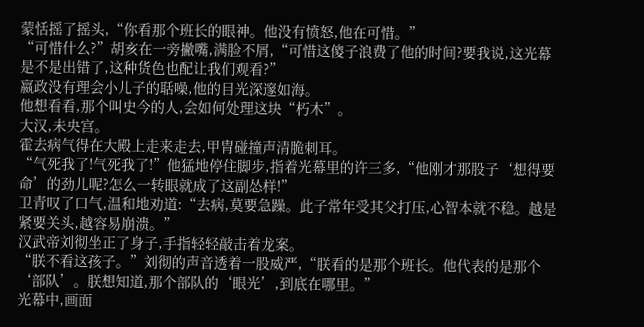蒙恬摇了摇头,“你看那个班长的眼神。他没有愤怒,他在可惜。”
“可惜什么?”胡亥在一旁撇嘴,满脸不屑,“可惜这傻子浪费了他的时间?要我说,这光幕是不是出错了,这种货色也配让我们观看?”
嬴政没有理会小儿子的聒噪,他的目光深邃如海。
他想看看,那个叫史今的人,会如何处理这块“朽木”。
大汉,未央宫。
霍去病气得在大殿上走来走去,甲胄碰撞声清脆刺耳。
“气死我了!气死我了!”他猛地停住脚步,指着光幕里的许三多,“他刚才那股子‘想得要命’的劲儿呢?怎么一转眼就成了这副怂样!”
卫青叹了口气,温和地劝道:“去病,莫要急躁。此子常年受其父打压,心智本就不稳。越是紧要关头,越容易崩溃。”
汉武帝刘彻坐正了身子,手指轻轻敲击着龙案。
“朕不看这孩子。”刘彻的声音透着一股威严,“朕看的是那个班长。他代表的是那个‘部队’。朕想知道,那个部队的‘眼光’,到底在哪里。”
光幕中,画面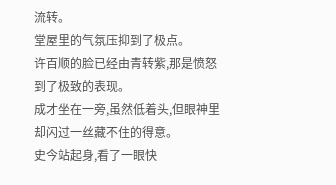流转。
堂屋里的气氛压抑到了极点。
许百顺的脸已经由青转紫,那是愤怒到了极致的表现。
成才坐在一旁,虽然低着头,但眼神里却闪过一丝藏不住的得意。
史今站起身,看了一眼快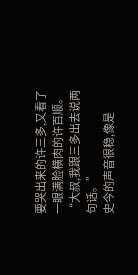要哭出来的许三多,又看了一眼满脸横肉的许百顺。
“大叔,我跟三多出去说两句话。”
史今的声音很稳,像是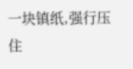一块镇纸,强行压住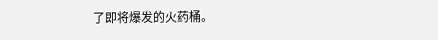了即将爆发的火药桶。